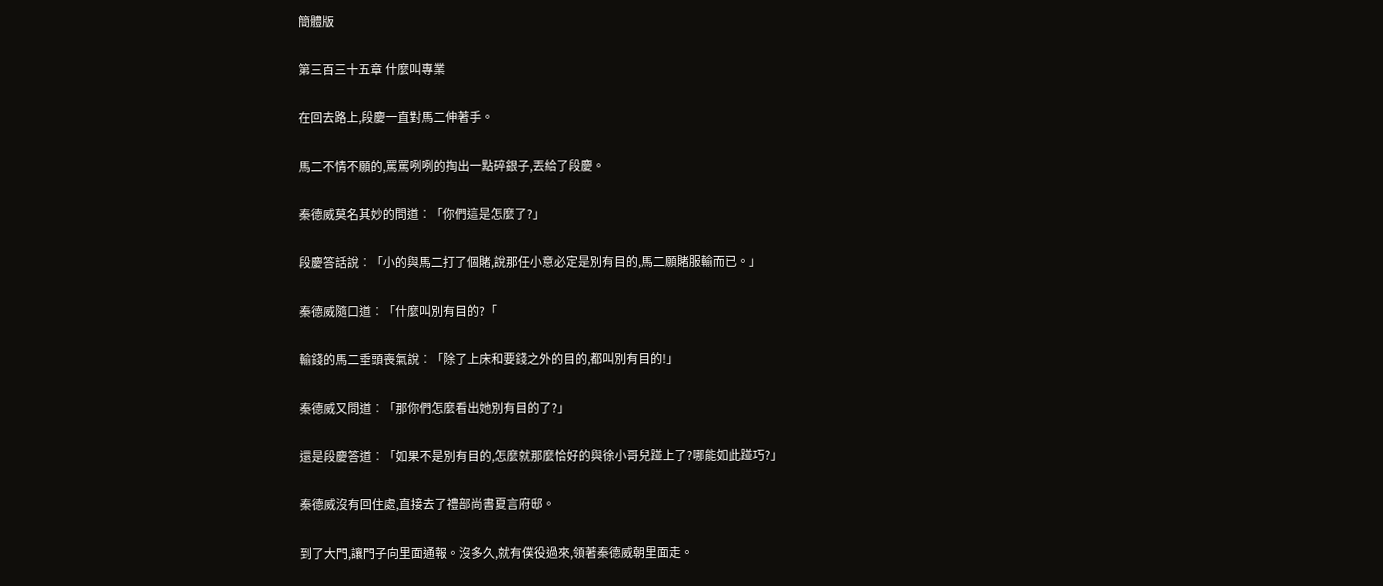簡體版

第三百三十五章 什麼叫專業

在回去路上,段慶一直對馬二伸著手。

馬二不情不願的,罵罵咧咧的掏出一點碎銀子,丟給了段慶。

秦德威莫名其妙的問道︰「你們這是怎麼了?」

段慶答話說︰「小的與馬二打了個賭,說那任小意必定是別有目的,馬二願賭服輸而已。」

秦德威隨口道︰「什麼叫別有目的?「

輸錢的馬二垂頭喪氣說︰「除了上床和要錢之外的目的,都叫別有目的!」

秦德威又問道︰「那你們怎麼看出她別有目的了?」

還是段慶答道︰「如果不是別有目的,怎麼就那麼恰好的與徐小哥兒踫上了?哪能如此踫巧?」

秦德威沒有回住處,直接去了禮部尚書夏言府邸。

到了大門,讓門子向里面通報。沒多久,就有僕役過來,領著秦德威朝里面走。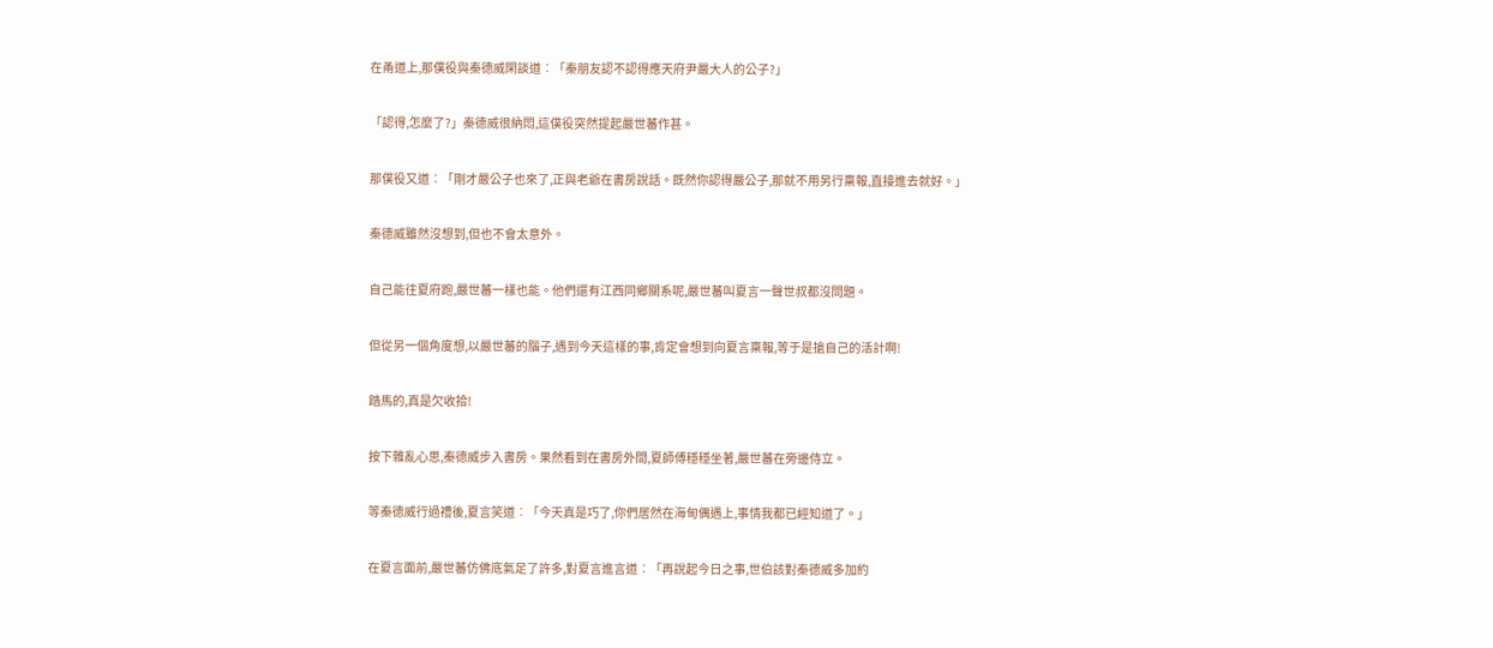在甬道上,那僕役與秦德威閑談道︰「秦朋友認不認得應天府尹嚴大人的公子?」

「認得,怎麼了?」秦德威很納悶,這僕役突然提起嚴世蕃作甚。

那僕役又道︰「剛才嚴公子也來了,正與老爺在書房說話。既然你認得嚴公子,那就不用另行稟報,直接進去就好。」

秦德威雖然沒想到,但也不會太意外。

自己能往夏府跑,嚴世蕃一樣也能。他們還有江西同鄉關系呢,嚴世蕃叫夏言一聲世叔都沒問題。

但從另一個角度想,以嚴世蕃的腦子,遇到今天這樣的事,肯定會想到向夏言稟報,等于是搶自己的活計啊!

踏馬的,真是欠收拾!

按下雜亂心思,秦德威步入書房。果然看到在書房外間,夏師傅穩穩坐著,嚴世蕃在旁邊侍立。

等秦德威行過禮後,夏言笑道︰「今天真是巧了,你們居然在海甸偶遇上,事情我都已經知道了。」

在夏言面前,嚴世蕃仿佛底氣足了許多,對夏言進言道︰「再說起今日之事,世伯該對秦德威多加約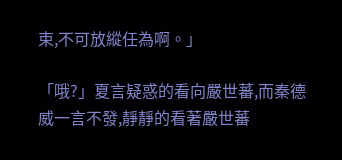束,不可放縱任為啊。」

「哦?」夏言疑惑的看向嚴世蕃,而秦德威一言不發,靜靜的看著嚴世蕃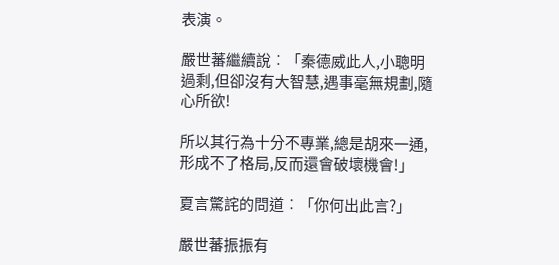表演。

嚴世蕃繼續說︰「秦德威此人,小聰明過剩,但卻沒有大智慧,遇事毫無規劃,隨心所欲!

所以其行為十分不專業,總是胡來一通,形成不了格局,反而還會破壞機會!」

夏言驚詫的問道︰「你何出此言?」

嚴世蕃振振有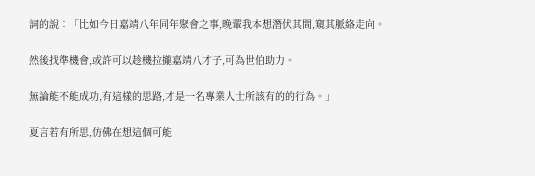詞的說︰「比如今日嘉靖八年同年聚會之事,晚輩我本想潛伏其間,窺其脈絡走向。

然後找準機會,或許可以趁機拉攏嘉靖八才子,可為世伯助力。

無論能不能成功,有這樣的思路,才是一名專業人士所該有的的行為。」

夏言若有所思,仿佛在想這個可能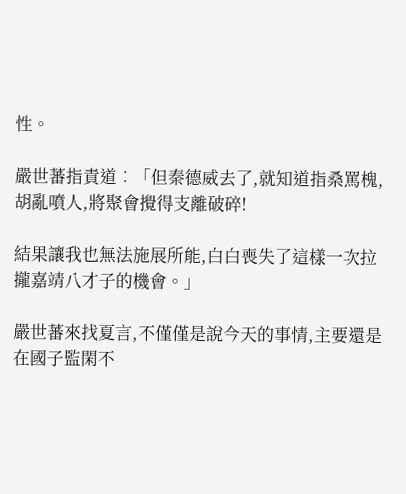性。

嚴世蕃指責道︰「但秦德威去了,就知道指桑罵槐,胡亂噴人,將聚會攪得支離破碎!

結果讓我也無法施展所能,白白喪失了這樣一次拉攏嘉靖八才子的機會。」

嚴世蕃來找夏言,不僅僅是說今天的事情,主要還是在國子監閑不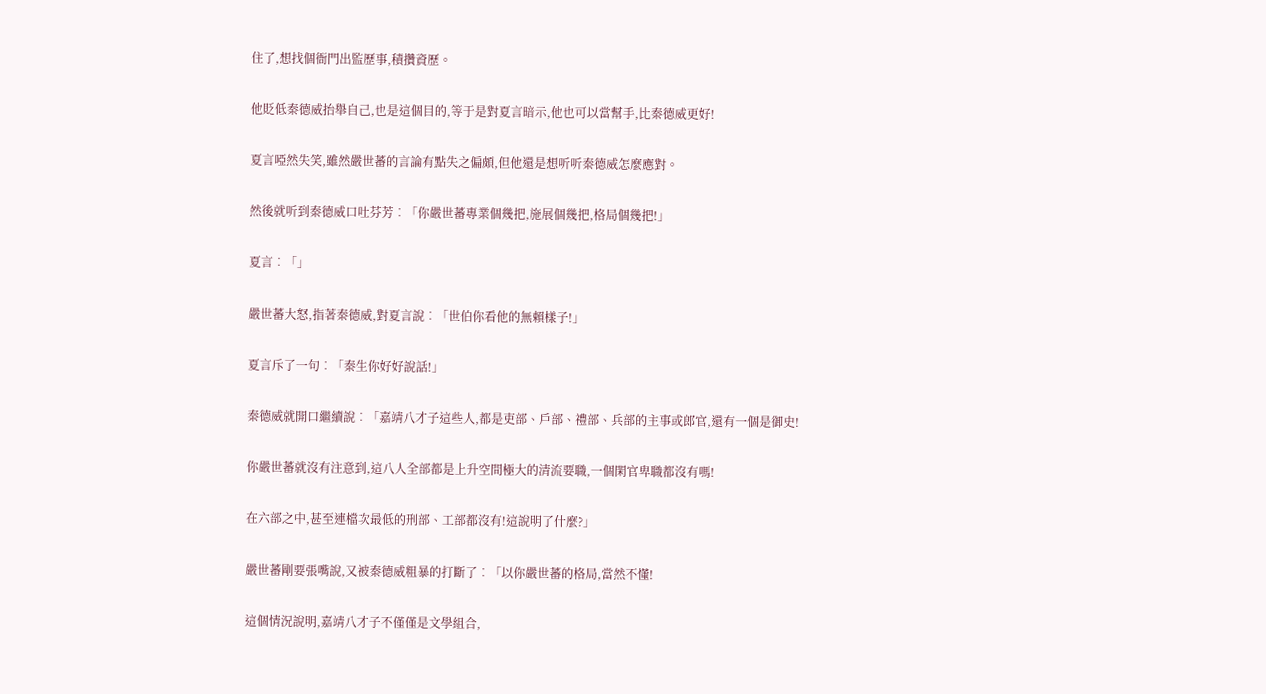住了,想找個衙門出監歷事,積攢資歷。

他貶低秦德威抬舉自己,也是這個目的,等于是對夏言暗示,他也可以當幫手,比秦德威更好!

夏言啞然失笑,雖然嚴世蕃的言論有點失之偏頗,但他還是想听听秦德威怎麼應對。

然後就听到秦德威口吐芬芳︰「你嚴世蕃專業個幾把,施展個幾把,格局個幾把!」

夏言︰「」

嚴世蕃大怒,指著秦德威,對夏言說︰「世伯你看他的無賴樣子!」

夏言斥了一句︰「秦生你好好說話!」

秦德威就開口繼續說︰「嘉靖八才子這些人,都是吏部、戶部、禮部、兵部的主事或郎官,還有一個是御史!

你嚴世蕃就沒有注意到,這八人全部都是上升空間極大的清流要職,一個閑官卑職都沒有嗎!

在六部之中,甚至連檔次最低的刑部、工部都沒有!這說明了什麼?」

嚴世蕃剛要張嘴說,又被秦德威粗暴的打斷了︰「以你嚴世蕃的格局,當然不懂!

這個情況說明,嘉靖八才子不僅僅是文學組合,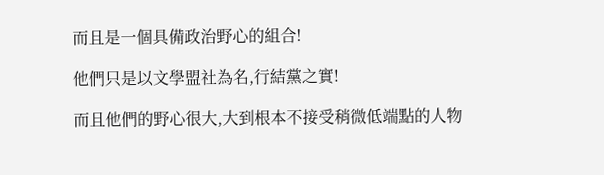而且是一個具備政治野心的組合!

他們只是以文學盟社為名,行結黨之實!

而且他們的野心很大,大到根本不接受稍微低端點的人物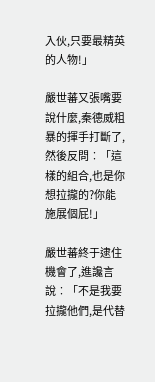入伙,只要最精英的人物!」

嚴世蕃又張嘴要說什麼,秦德威粗暴的揮手打斷了,然後反問︰「這樣的組合,也是你想拉攏的?你能施展個屁!」

嚴世蕃終于逮住機會了,進讒言說︰「不是我要拉攏他們,是代替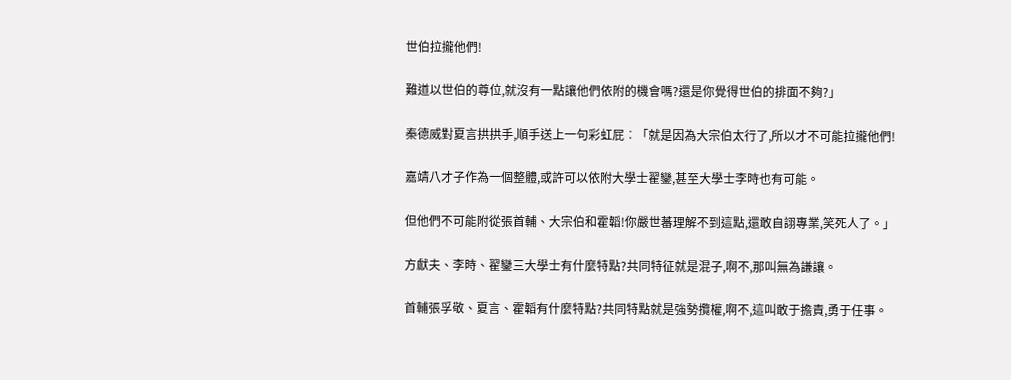世伯拉攏他們!

難道以世伯的尊位,就沒有一點讓他們依附的機會嗎?還是你覺得世伯的排面不夠?」

秦德威對夏言拱拱手,順手送上一句彩虹屁︰「就是因為大宗伯太行了,所以才不可能拉攏他們!

嘉靖八才子作為一個整體,或許可以依附大學士翟鑾,甚至大學士李時也有可能。

但他們不可能附從張首輔、大宗伯和霍韜!你嚴世蕃理解不到這點,還敢自詡專業,笑死人了。」

方獻夫、李時、翟鑾三大學士有什麼特點?共同特征就是混子,啊不,那叫無為謙讓。

首輔張孚敬、夏言、霍韜有什麼特點?共同特點就是強勢攬權,啊不,這叫敢于擔責,勇于任事。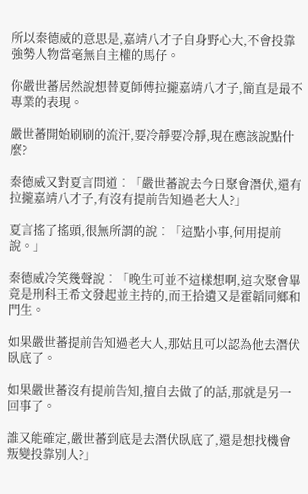所以秦德威的意思是,嘉靖八才子自身野心大,不會投靠強勢人物當毫無自主權的馬仔。

你嚴世蕃居然說想替夏師傅拉攏嘉靖八才子,簡直是最不專業的表現。

嚴世蕃開始刷刷的流汗,要冷靜要冷靜,現在應該說點什麼?

秦德威又對夏言問道︰「嚴世蕃說去今日聚會潛伏,還有拉攏嘉靖八才子,有沒有提前告知過老大人?」

夏言搖了搖頭,很無所謂的說︰「這點小事,何用提前說。」

秦德威冷笑幾聲說︰「晚生可並不這樣想啊,這次聚會畢竟是刑科王希文發起並主持的,而王拾遺又是霍韜同鄉和門生。

如果嚴世蕃提前告知過老大人,那姑且可以認為他去潛伏臥底了。

如果嚴世蕃沒有提前告知,擅自去做了的話,那就是另一回事了。

誰又能確定,嚴世蕃到底是去潛伏臥底了,還是想找機會叛變投靠別人?」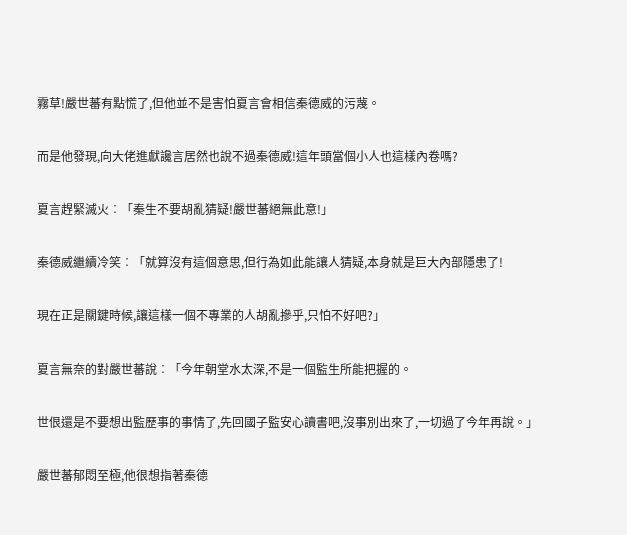霧草!嚴世蕃有點慌了,但他並不是害怕夏言會相信秦德威的污蔑。

而是他發現,向大佬進獻讒言居然也說不過秦德威!這年頭當個小人也這樣內卷嗎?

夏言趕緊滅火︰「秦生不要胡亂猜疑!嚴世蕃絕無此意!」

秦德威繼續冷笑︰「就算沒有這個意思,但行為如此能讓人猜疑,本身就是巨大內部隱患了!

現在正是關鍵時候,讓這樣一個不專業的人胡亂摻乎,只怕不好吧?」

夏言無奈的對嚴世蕃說︰「今年朝堂水太深,不是一個監生所能把握的。

世佷還是不要想出監歷事的事情了,先回國子監安心讀書吧,沒事別出來了,一切過了今年再說。」

嚴世蕃郁悶至極,他很想指著秦德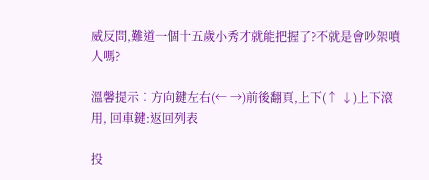威反問,難道一個十五歲小秀才就能把握了?不就是會吵架噴人嗎?

溫馨提示︰方向鍵左右(← →)前後翻頁,上下(↑ ↓)上下滾用, 回車鍵:返回列表

投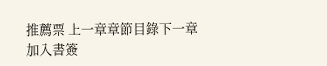推薦票 上一章章節目錄下一章 加入書簽